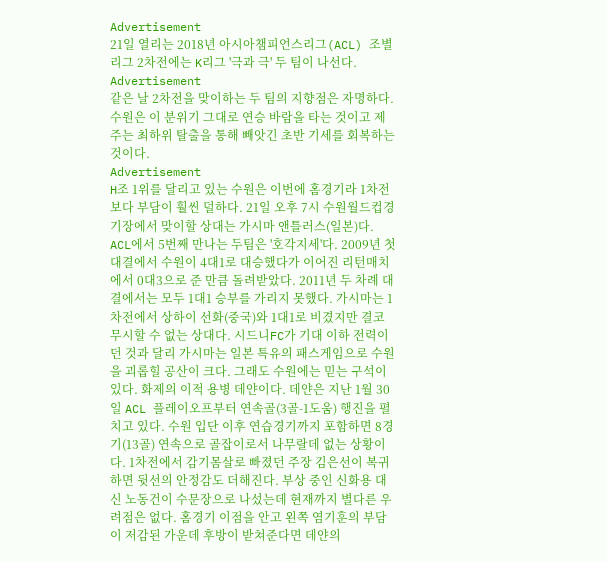Advertisement
21일 열리는 2018년 아시아챔피언스리그(ACL) 조별리그 2차전에는 K리그 '극과 극' 두 팀이 나선다.
Advertisement
같은 날 2차전을 맞이하는 두 팀의 지향점은 자명하다. 수원은 이 분위기 그대로 연승 바람을 타는 것이고 제주는 최하위 탈출을 통해 빼앗긴 초반 기세를 회복하는 것이다.
Advertisement
H조 1위를 달리고 있는 수원은 이번에 홈경기라 1차전보다 부담이 훨씬 덜하다. 21일 오후 7시 수원월드컵경기장에서 맞이할 상대는 가시마 앤틀러스(일본)다. ACL에서 5번째 만나는 두팀은 '호각지세'다. 2009년 첫 대결에서 수원이 4대1로 대승했다가 이어진 리턴매치에서 0대3으로 준 만큼 돌려받았다. 2011년 두 차례 대결에서는 모두 1대1 승부를 가리지 못했다. 가시마는 1차전에서 상하이 선화(중국)와 1대1로 비겼지만 결코 무시할 수 없는 상대다. 시드니FC가 기대 이하 전력이던 것과 달리 가시마는 일본 특유의 패스게임으로 수원을 괴롭힐 공산이 크다. 그래도 수원에는 믿는 구석이 있다. 화제의 이적 용병 데얀이다. 데얀은 지난 1월 30일 ACL 플레이오프부터 연속골(3골-1도움) 행진을 펼치고 있다. 수원 입단 이후 연습경기까지 포함하면 8경기(13골) 연속으로 골잡이로서 나무랄데 없는 상황이다. 1차전에서 감기몸살로 빠졌던 주장 김은선이 복귀하면 뒷선의 안정감도 더해진다. 부상 중인 신화용 대신 노동건이 수문장으로 나섰는데 현재까지 별다른 우려점은 없다. 홈경기 이점을 안고 왼쪽 염기훈의 부담이 저감된 가운데 후방이 받쳐준다면 데얀의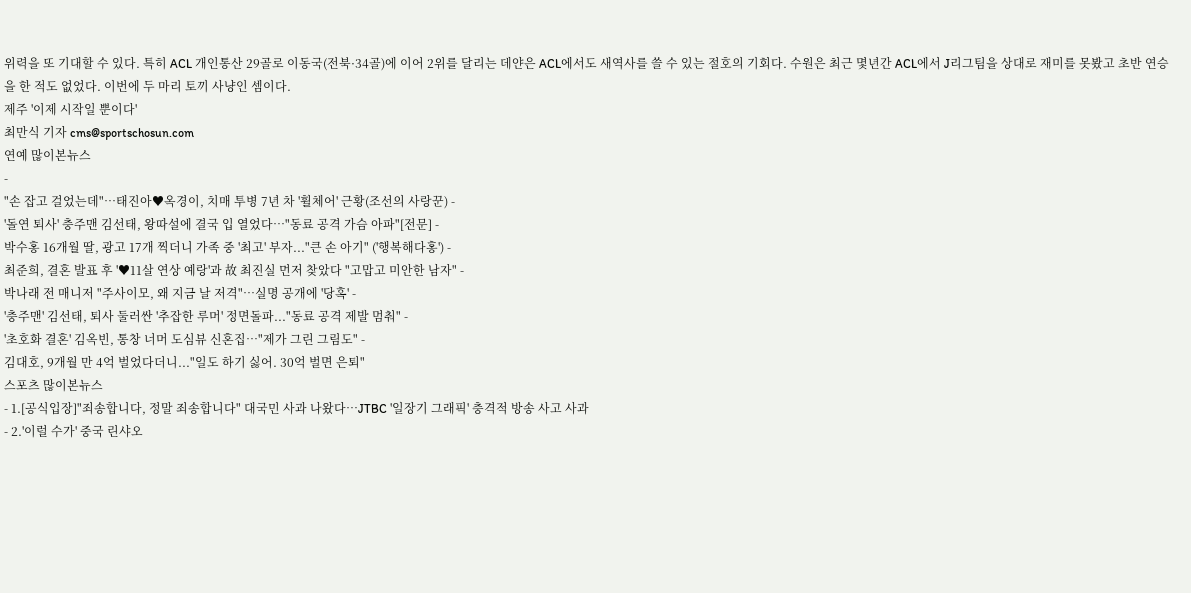위력을 또 기대할 수 있다. 특히 ACL 개인통산 29골로 이동국(전북·34골)에 이어 2위를 달리는 데얀은 ACL에서도 새역사를 쓸 수 있는 절호의 기회다. 수원은 최근 몇년간 ACL에서 J리그팀을 상대로 재미를 못봤고 초반 연승을 한 적도 없었다. 이번에 두 마리 토끼 사냥인 셈이다.
제주 '이제 시작일 뿐이다'
최만식 기자 cms@sportschosun.com
연예 많이본뉴스
-
"손 잡고 걸었는데"…태진아♥옥경이, 치매 투병 7년 차 '휠체어' 근황(조선의 사랑꾼) -
'돌연 퇴사' 충주맨 김선태, 왕따설에 결국 입 열었다…"동료 공격 가슴 아파"[전문] -
박수홍 16개월 딸, 광고 17개 찍더니 가족 중 '최고' 부자..."큰 손 아기" ('행복해다홍') -
최준희, 결혼 발표 후 '♥11살 연상 예랑'과 故 최진실 먼저 찾았다 "고맙고 미안한 남자" -
박나래 전 매니저 "주사이모, 왜 지금 날 저격"…실명 공개에 '당혹' -
'충주맨' 김선태, 퇴사 둘러싼 '추잡한 루머' 정면돌파..."동료 공격 제발 멈춰" -
'초호화 결혼' 김옥빈, 통창 너머 도심뷰 신혼집…"제가 그린 그림도" -
김대호, 9개월 만 4억 벌었다더니..."일도 하기 싫어. 30억 벌면 은퇴"
스포츠 많이본뉴스
- 1.[공식입장]"죄송합니다, 정말 죄송합니다" 대국민 사과 나왔다…JTBC '일장기 그래픽' 충격적 방송 사고 사과
- 2.'이럴 수가' 중국 린샤오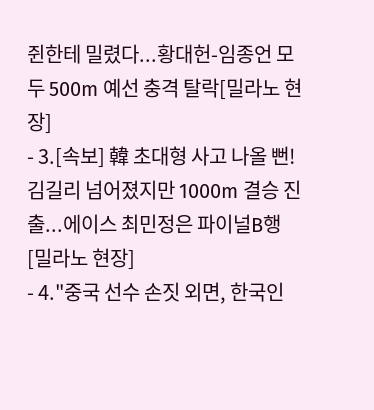쥔한테 밀렸다...황대헌-임종언 모두 500m 예선 충격 탈락[밀라노 현장]
- 3.[속보] 韓 초대형 사고 나올 뻔! 김길리 넘어졌지만 1000m 결승 진출...에이스 최민정은 파이널B행 [밀라노 현장]
- 4."중국 선수 손짓 외면, 한국인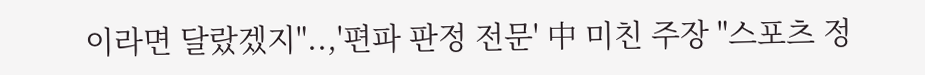이라면 달랐겠지"..,'편파 판정 전문' 中 미친 주장 "스포츠 정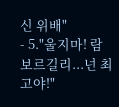신 위배"
- 5."울지마! 람보르길리...넌 최고야!"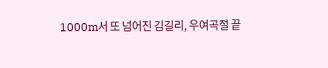1000m서 또 넘어진 김길리, 우여곡절 끝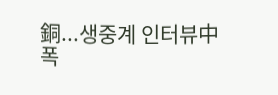銅...생중계 인터뷰中 폭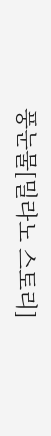풍눈물[밀라노 스토리]